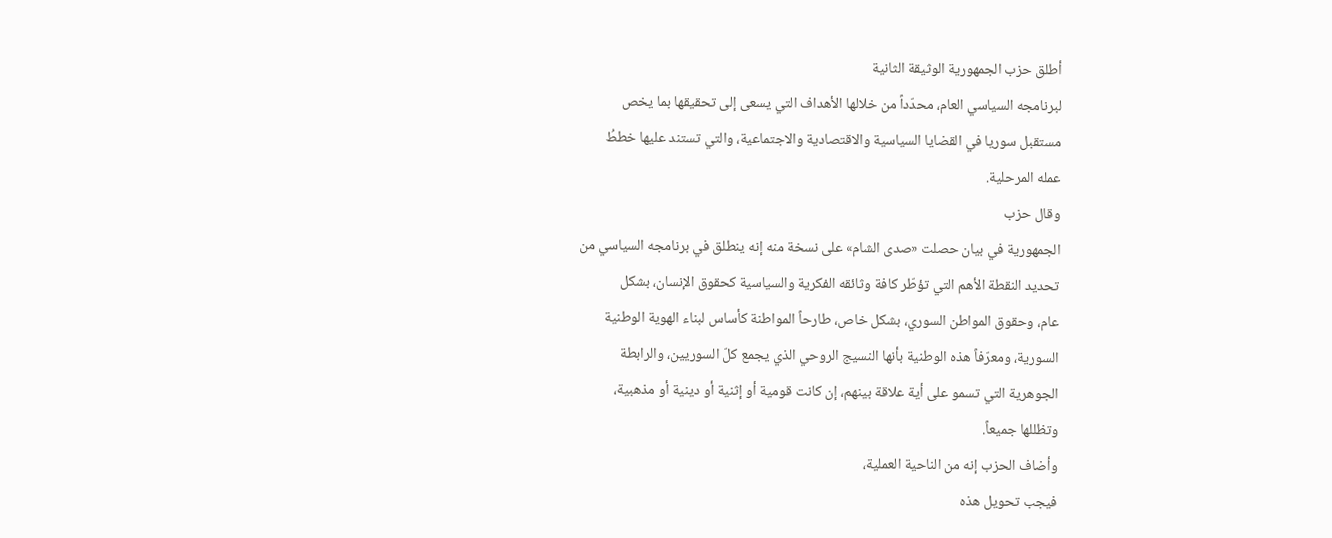أطلق حزب الجمهورية الوثيقة الثانية
لبرنامجه السياسي العام، محدّداً من خلالها الأهداف التي يسعى إلى تحقيقها بما يخص
مستقبل سوريا في القضايا السياسية والاقتصادية والاجتماعية، والتي تستند عليها خططُ
عمله المرحلية.
وقال حزب
الجمهورية في بيان حصلت «صدى الشام» على نسخة منه إنه ينطلق في برنامجه السياسي من
تحديد النقطة الأهم التي تؤطّر كافة وثائقه الفكرية والسياسية كحقوق الإنسان، بشكل
عام، وحقوق المواطن السوري، بشكل خاص، طارحاً المواطنة كأساس لبناء الهوية الوطنية
السورية، ومعرّفاً هذه الوطنية بأنها النسيج الروحي الذي يجمع كلّ السوريين، والرابطة
الجوهرية التي تسمو على أية علاقة بينهم، إن كانت قومية أو إثنية أو دينية أو مذهبية،
وتظللها جميعاً.
وأضاف الحزب إنه من الناحية العملية،
فيجب تحويل هذه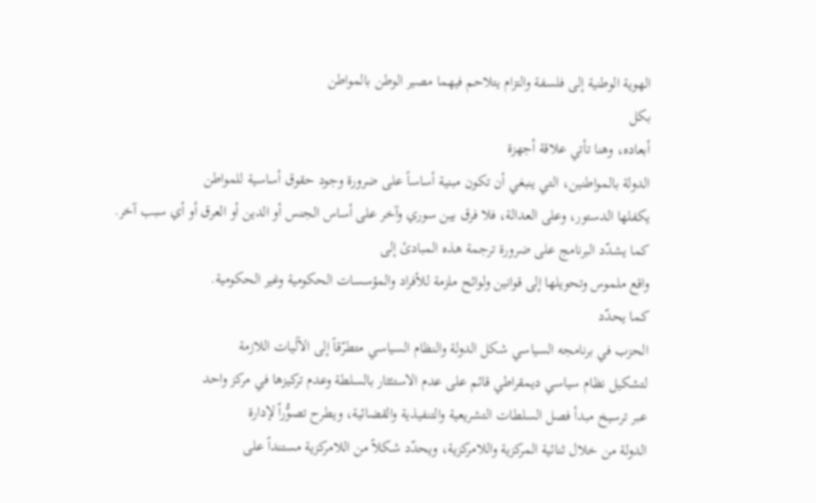الهوية الوطنية إلى فلسفة والتزام يتلاحم فيهما مصير الوطن بالمواطن
بكل
أبعاده، وهنا تأتي علاقة أجهزة
الدولة بالمواطنين، التي ينبغي أن تكون مبنية أساساً على ضرورة وجود حقوق أساسية للمواطن
يكفلها الدستور، وعلى العدالة، فلا فرق بين سوري وآخر على أساس الجنس أو الدين أو العرق أو أي سبب آخر.
كما يشدّد البرنامج على ضرورة ترجمة هذه المبادئ إلى
واقع ملموس وتحويلها إلى قوانين ولوائح ملزمة للأفراد والمؤسسات الحكومية وغير الحكومية.
كما يحدّد
الحزب في برنامجه السياسي شكل الدولة والنظام السياسي متطرّقاً إلى الآليات اللازمة
لتشكيل نظام سياسي ديمقراطي قائم على عدم الاستئثار بالسلطة وعدم تركيزها في مركز واحد
عبر ترسيخ مبدأ فصل السلطات التشريعية والتنفيذية والقضائية، ويطرح تصوُّراً لإدارة
الدولة من خلال ثنائية المركزية واللامركزية، ويحدّد شكلاً من اللامركزية مستنداً على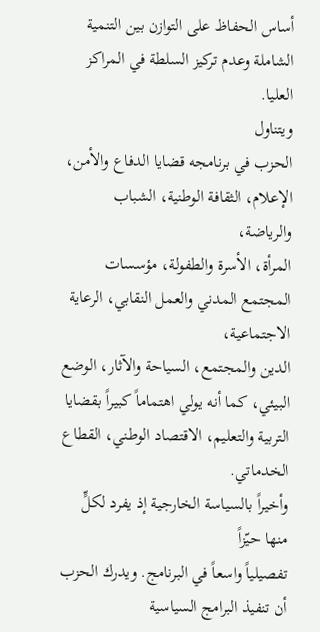أساس الحفاظ على التوازن بين التنمية الشاملة وعدم تركيز السلطة في المراكز العليا.
ويتناول
الحزب في برنامجه قضايا الدفاع والأمن، الإعلام، الثقافة الوطنية، الشباب والرياضة،
المرأة، الأسرة والطفولة، مؤسسات المجتمع المدني والعمل النقابي، الرعاية الاجتماعية،
الدين والمجتمع، السياحة والآثار، الوضع البيئي، كما أنه يولي اهتماماً كبيراً بقضايا
التربية والتعليم، الاقتصاد الوطني، القطاع الخدماتي.
وأخيراً بالسياسة الخارجية إذ يفرد لكلٍّ منها حيّزاً
تفصيلياً واسعاً في البرنامج. ويدرك الحزب أن تنفيذ البرامج السياسية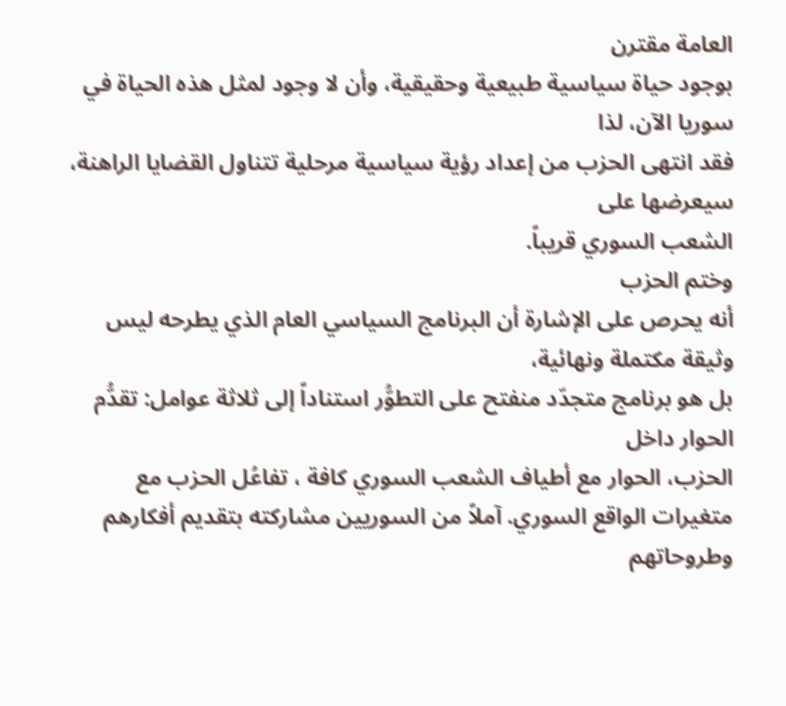العامة مقترن
بوجود حياة سياسية طبيعية وحقيقية، وأن لا وجود لمثل هذه الحياة في سوريا الآن، لذا
فقد انتهى الحزب من إعداد رؤية سياسية مرحلية تتناول القضايا الراهنة، سيعرضها على
الشعب السوري قريباً.
وختم الحزب
أنه يحرص على الإشارة أن البرنامج السياسي العام الذي يطرحه ليس وثيقة مكتملة ونهائية،
بل هو برنامج متجدّد منفتح على التطوُّر استناداً إلى ثلاثة عوامل: تقدُّم الحوار داخل
الحزب، الحوار مع أطياف الشعب السوري كافة ، تفاعُل الحزب مع متغيرات الواقع السوري. آملاً من السوريين مشاركته بتقديم أفكارهم وطروحاتهم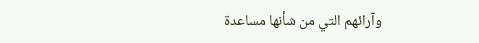وآرائهم التي من شأنها مساعدة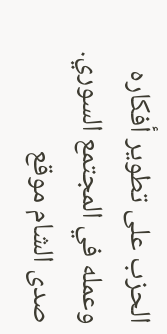الحزب على تطوير أفكاره وعمله في المجتمع السوري.
صدى الشام موقع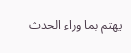يهتم بما وراء الحدث